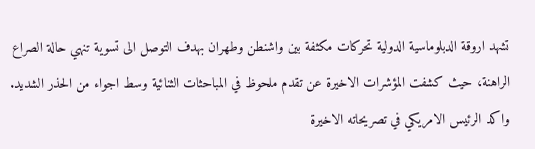تشهد اروقة الدبلوماسية الدولية تحركات مكثفة بين واشنطن وطهران بهدف التوصل الى تسوية تنهي حالة الصراع الراهنة، حيث كشفت المؤشرات الاخيرة عن تقدم ملحوظ في المباحثات الثنائية وسط اجواء من الحذر الشديد.
واكد الرئيس الامريكي في تصريحاته الاخيرة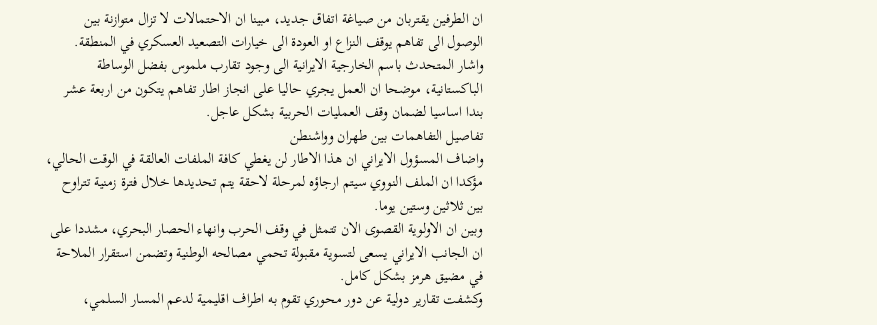ان الطرفين يقتربان من صياغة اتفاق جديد، مبينا ان الاحتمالات لا تزال متوازنة بين الوصول الى تفاهم يوقف النزاع او العودة الى خيارات التصعيد العسكري في المنطقة.
واشار المتحدث باسم الخارجية الايرانية الى وجود تقارب ملموس بفضل الوساطة الباكستانية، موضحا ان العمل يجري حاليا على انجاز اطار تفاهم يتكون من اربعة عشر بندا اساسيا لضمان وقف العمليات الحربية بشكل عاجل.
تفاصيل التفاهمات بين طهران وواشنطن
واضاف المسؤول الايراني ان هذا الاطار لن يغطي كافة الملفات العالقة في الوقت الحالي، مؤكدا ان الملف النووي سيتم ارجاؤه لمرحلة لاحقة يتم تحديدها خلال فترة زمنية تتراوح بين ثلاثين وستين يوما.
وبين ان الاولوية القصوى الان تتمثل في وقف الحرب وانهاء الحصار البحري، مشددا على ان الجانب الايراني يسعى لتسوية مقبولة تحمي مصالحه الوطنية وتضمن استقرار الملاحة في مضيق هرمز بشكل كامل.
وكشفت تقارير دولية عن دور محوري تقوم به اطراف اقليمية لدعم المسار السلمي،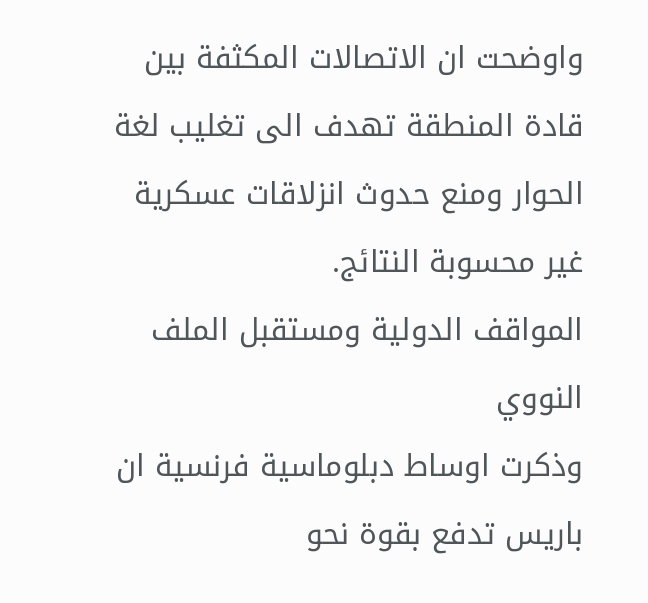واوضحت ان الاتصالات المكثفة بين قادة المنطقة تهدف الى تغليب لغة الحوار ومنع حدوث انزلاقات عسكرية غير محسوبة النتائج.
المواقف الدولية ومستقبل الملف النووي
وذكرت اوساط دبلوماسية فرنسية ان باريس تدفع بقوة نحو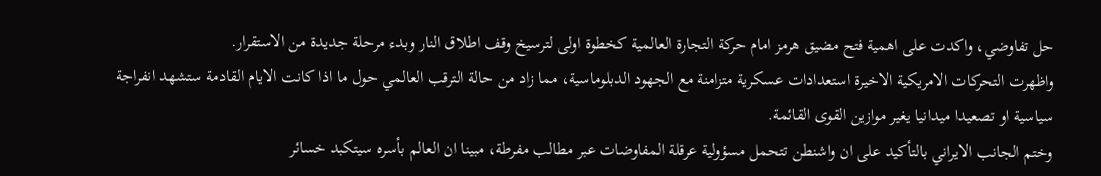حل تفاوضي، واكدت على اهمية فتح مضيق هرمز امام حركة التجارة العالمية كخطوة اولى لترسيخ وقف اطلاق النار وبدء مرحلة جديدة من الاستقرار.
واظهرت التحركات الامريكية الاخيرة استعدادات عسكرية متزامنة مع الجهود الدبلوماسية، مما زاد من حالة الترقب العالمي حول ما اذا كانت الايام القادمة ستشهد انفراجة سياسية او تصعيدا ميدانيا يغير موازين القوى القائمة.
وختم الجانب الايراني بالتأكيد على ان واشنطن تتحمل مسؤولية عرقلة المفاوضات عبر مطالب مفرطة، مبينا ان العالم بأسره سيتكبد خسائر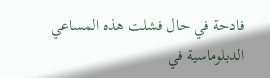فادحة في حال فشلت هذه المساعي الدبلوماسية في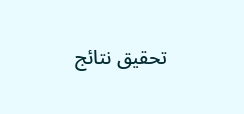تحقيق نتائج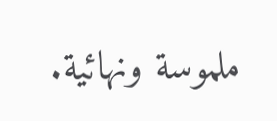ملموسة ونهائية.